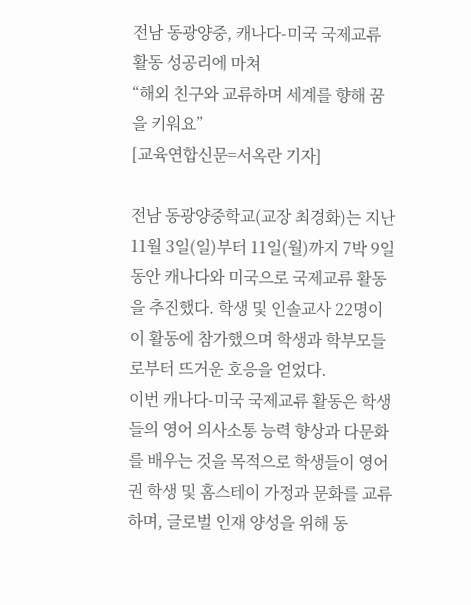전남 동광양중, 캐나다-미국 국제교류 활동 성공리에 마쳐
“해외 친구와 교류하며 세계를 향해 꿈을 키워요”
[교육연합신문=서옥란 기자]

전남 동광양중학교(교장 최경화)는 지난 11월 3일(일)부터 11일(월)까지 7박 9일 동안 캐나다와 미국으로 국제교류 활동을 추진했다. 학생 및 인솔교사 22명이 이 활동에 참가했으며 학생과 학부모들로부터 뜨거운 호응을 얻었다.
이번 캐나다-미국 국제교류 활동은 학생들의 영어 의사소통 능력 향상과 다문화를 배우는 것을 목적으로 학생들이 영어권 학생 및 홈스테이 가정과 문화를 교류하며, 글로벌 인재 양성을 위해 동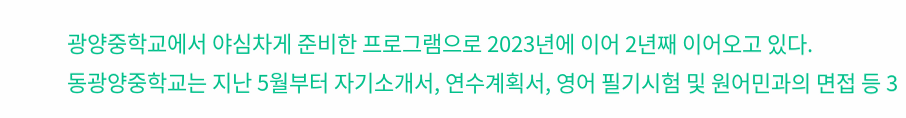광양중학교에서 야심차게 준비한 프로그램으로 2023년에 이어 2년째 이어오고 있다.
동광양중학교는 지난 5월부터 자기소개서, 연수계획서, 영어 필기시험 및 원어민과의 면접 등 3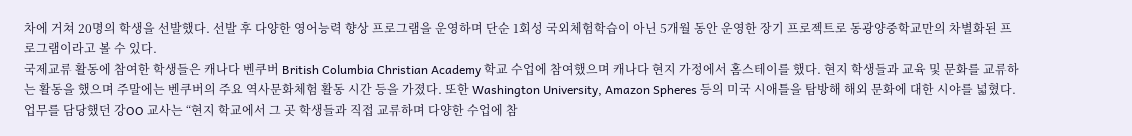차에 거쳐 20명의 학생을 선발했다. 선발 후 다양한 영어능력 향상 프로그램을 운영하며 단순 1회성 국외체험학습이 아닌 5개월 동안 운영한 장기 프로젝트로 동광양중학교만의 차별화된 프로그램이라고 볼 수 있다.
국제교류 활동에 참여한 학생들은 캐나다 벤쿠버 British Columbia Christian Academy 학교 수업에 참여했으며 캐나다 현지 가정에서 홈스테이를 했다. 현지 학생들과 교육 및 문화를 교류하는 활동을 했으며 주말에는 벤쿠버의 주요 역사문화체험 활동 시간 등을 가졌다. 또한 Washington University, Amazon Spheres 등의 미국 시애틀을 탐방해 해외 문화에 대한 시야를 넓혔다.
업무를 담당했던 강OO 교사는 “현지 학교에서 그 곳 학생들과 직접 교류하며 다양한 수업에 참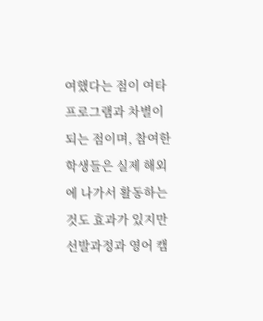여했다는 점이 여타 프로그램과 차별이 되는 점이며, 참여한 학생들은 실제 해외에 나가서 활동하는 것도 효과가 있지만 선발과정과 영어 캠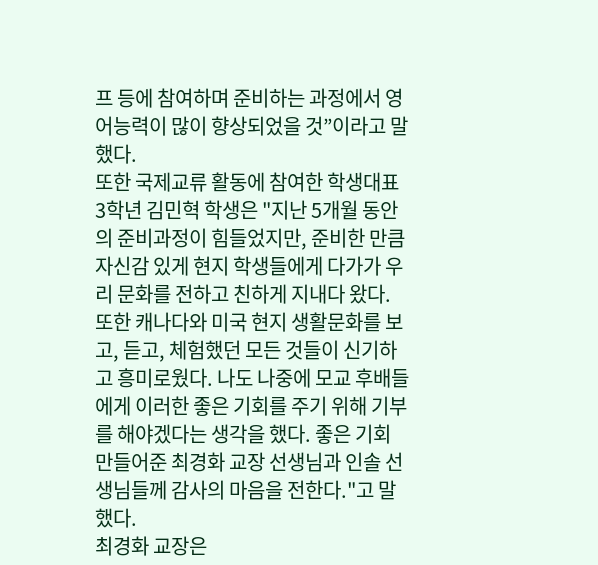프 등에 참여하며 준비하는 과정에서 영어능력이 많이 향상되었을 것”이라고 말했다.
또한 국제교류 활동에 참여한 학생대표 3학년 김민혁 학생은 "지난 5개월 동안의 준비과정이 힘들었지만, 준비한 만큼 자신감 있게 현지 학생들에게 다가가 우리 문화를 전하고 친하게 지내다 왔다. 또한 캐나다와 미국 현지 생활문화를 보고, 듣고, 체험했던 모든 것들이 신기하고 흥미로웠다. 나도 나중에 모교 후배들에게 이러한 좋은 기회를 주기 위해 기부를 해야겠다는 생각을 했다. 좋은 기회 만들어준 최경화 교장 선생님과 인솔 선생님들께 감사의 마음을 전한다."고 말했다.
최경화 교장은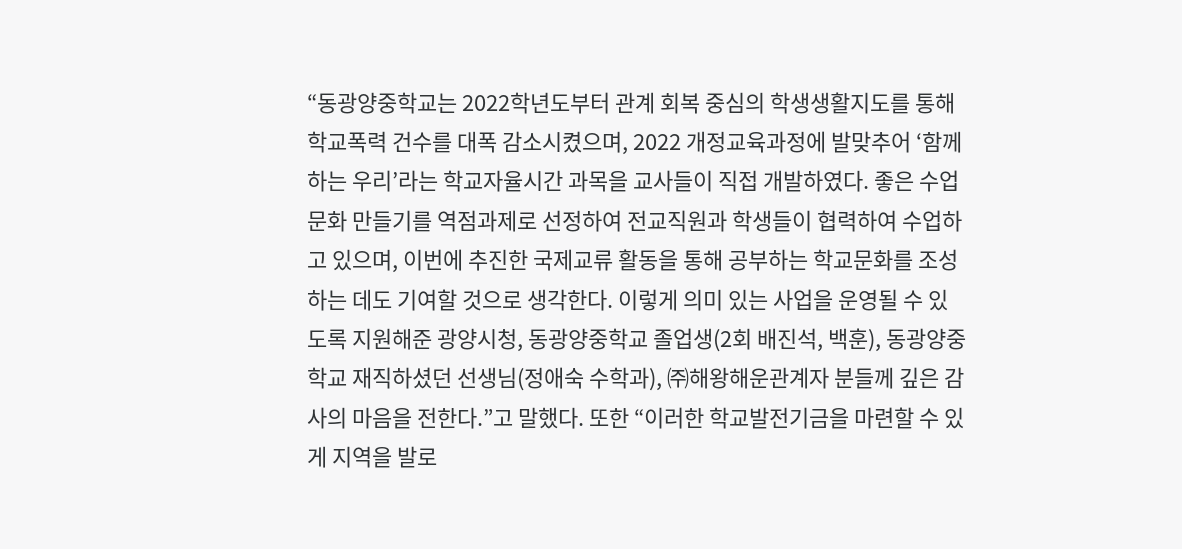“동광양중학교는 2022학년도부터 관계 회복 중심의 학생생활지도를 통해 학교폭력 건수를 대폭 감소시켰으며, 2022 개정교육과정에 발맞추어 ‘함께하는 우리’라는 학교자율시간 과목을 교사들이 직접 개발하였다. 좋은 수업문화 만들기를 역점과제로 선정하여 전교직원과 학생들이 협력하여 수업하고 있으며, 이번에 추진한 국제교류 활동을 통해 공부하는 학교문화를 조성하는 데도 기여할 것으로 생각한다. 이렇게 의미 있는 사업을 운영될 수 있도록 지원해준 광양시청, 동광양중학교 졸업생(2회 배진석, 백훈), 동광양중학교 재직하셨던 선생님(정애숙 수학과), ㈜해왕해운관계자 분들께 깊은 감사의 마음을 전한다.”고 말했다. 또한 “이러한 학교발전기금을 마련할 수 있게 지역을 발로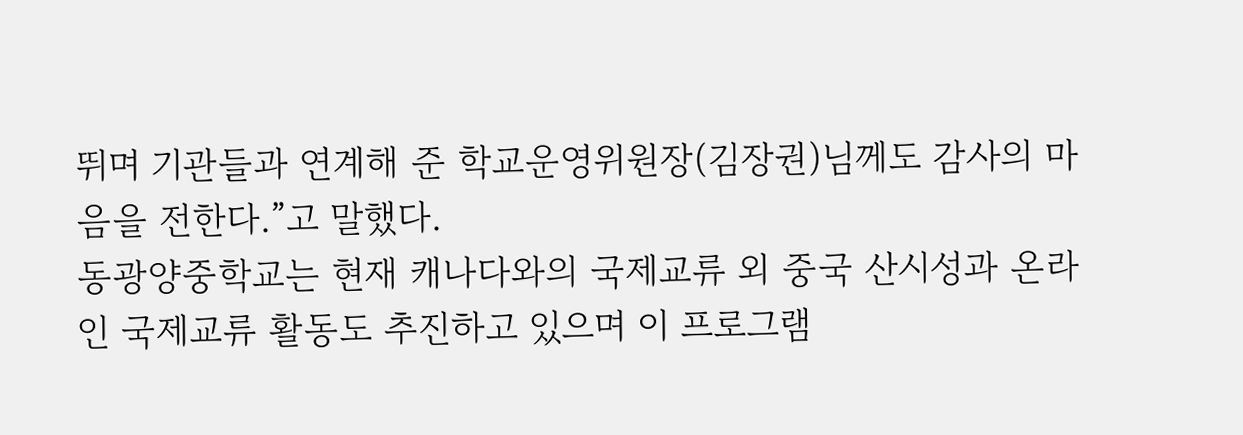뛰며 기관들과 연계해 준 학교운영위원장(김장권)님께도 감사의 마음을 전한다.”고 말했다.
동광양중학교는 현재 캐나다와의 국제교류 외 중국 산시성과 온라인 국제교류 활동도 추진하고 있으며 이 프로그램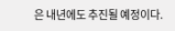은 내년에도 추진될 예정이다.